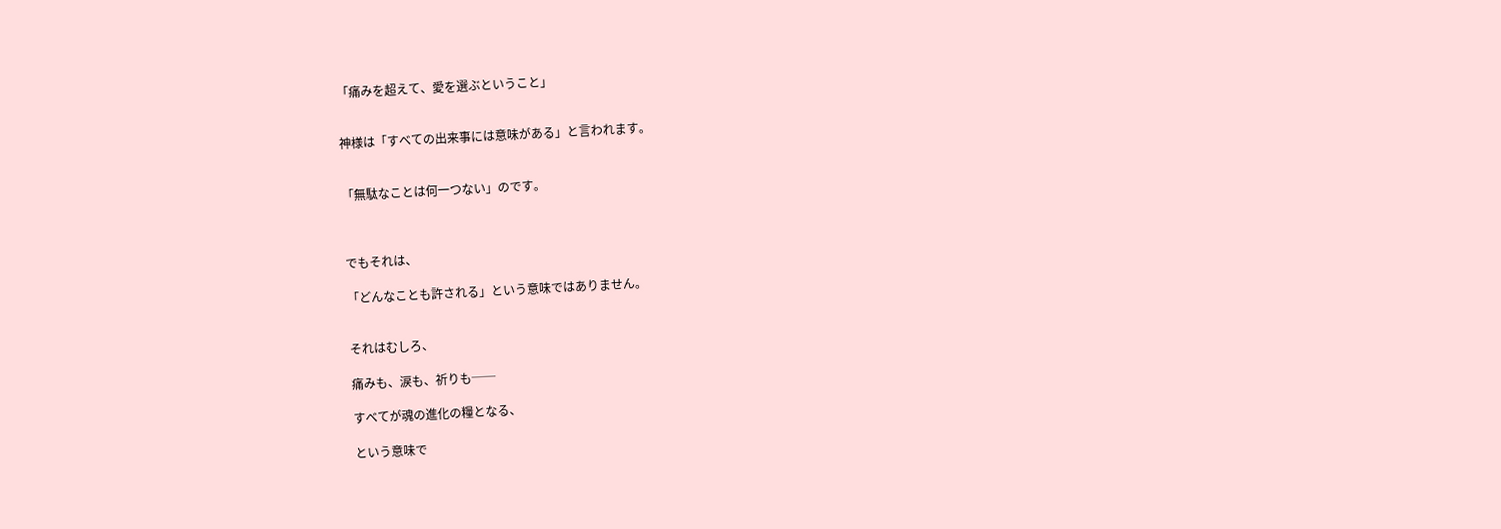「痛みを超えて、愛を選ぶということ」


神様は「すべての出来事には意味がある」と言われます。


「無駄なことは何一つない」のです。



でもそれは、

「どんなことも許される」という意味ではありません。


それはむしろ、

痛みも、涙も、祈りも──

すべてが魂の進化の糧となる、

という意味で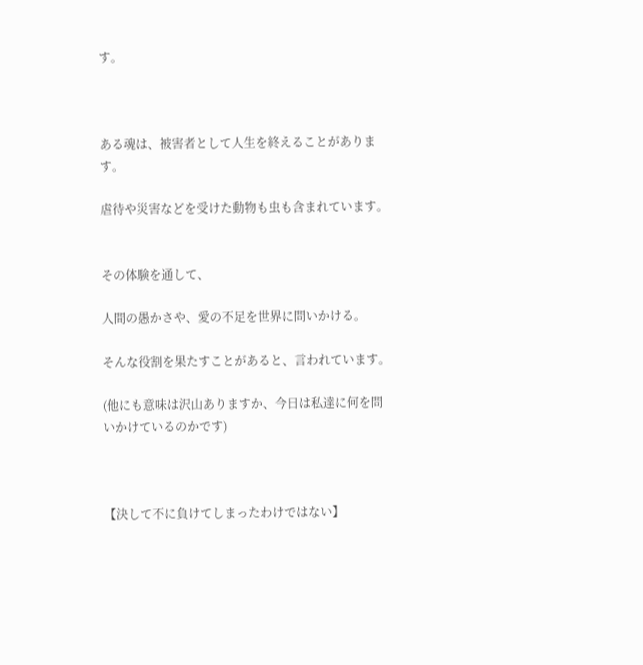す。



ある魂は、被害者として人生を終えることがあります。

虐待や災害などを受けた動物も虫も含まれています。


その体験を通して、

人間の愚かさや、愛の不足を世界に問いかける。

そんな役割を果たすことがあると、言われています。

(他にも意味は沢山ありますか、今日は私達に何を問いかけているのかです)



【決して不に負けてしまったわけではない】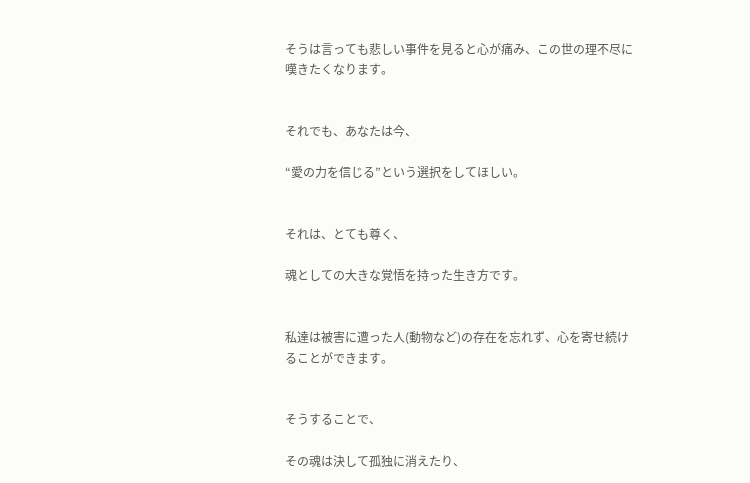そうは言っても悲しい事件を見ると心が痛み、この世の理不尽に嘆きたくなります。


それでも、あなたは今、

“愛の力を信じる”という選択をしてほしい。


それは、とても尊く、

魂としての大きな覚悟を持った生き方です。


私達は被害に遭った人(動物など)の存在を忘れず、心を寄せ続けることができます。


そうすることで、

その魂は決して孤独に消えたり、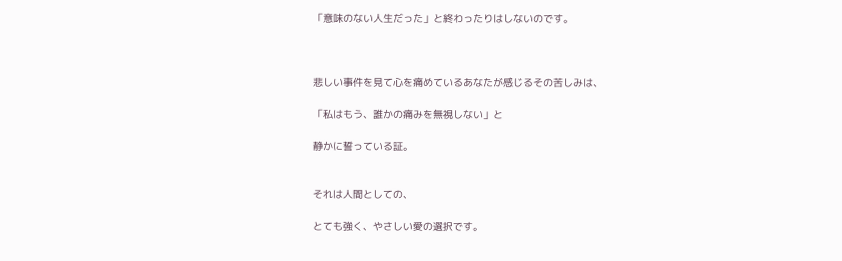「意味のない人生だった」と終わったりはしないのです。



悲しい事件を見て心を痛めているあなたが感じるその苦しみは、

「私はもう、誰かの痛みを無視しない」と

静かに誓っている証。


それは人間としての、

とても強く、やさしい愛の選択です。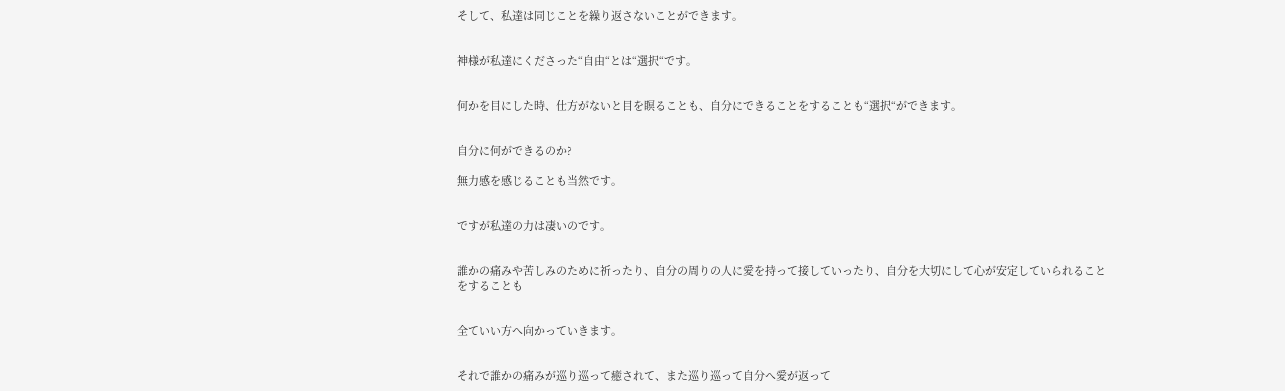そして、私達は同じことを繰り返さないことができます。


神様が私達にくださった“自由“とは“選択“です。


何かを目にした時、仕方がないと目を瞑ることも、自分にできることをすることも“選択“ができます。


自分に何ができるのか?

無力感を感じることも当然です。


ですが私達の力は凄いのです。


誰かの痛みや苦しみのために祈ったり、自分の周りの人に愛を持って接していったり、自分を大切にして心が安定していられることをすることも


全ていい方へ向かっていきます。


それで誰かの痛みが巡り巡って癒されて、また巡り巡って自分へ愛が返って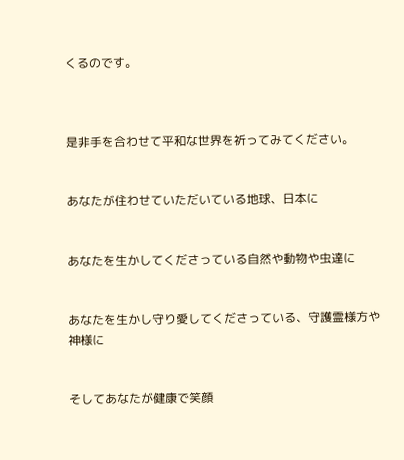くるのです。



是非手を合わせて平和な世界を祈ってみてください。


あなたが住わせていただいている地球、日本に


あなたを生かしてくださっている自然や動物や虫達に


あなたを生かし守り愛してくださっている、守護霊様方や神様に


そしてあなたが健康で笑顔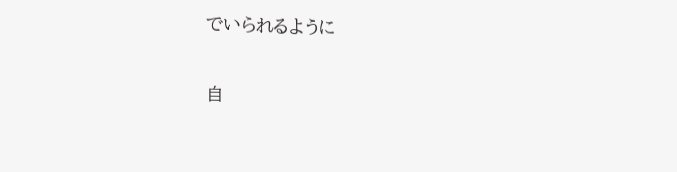でいられるように


自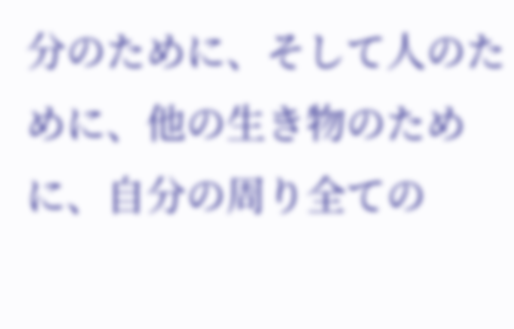分のために、そして人のために、他の生き物のために、自分の周り全ての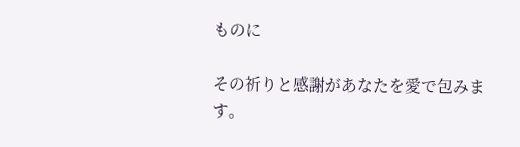ものに

その祈りと感謝があなたを愛で包みます。